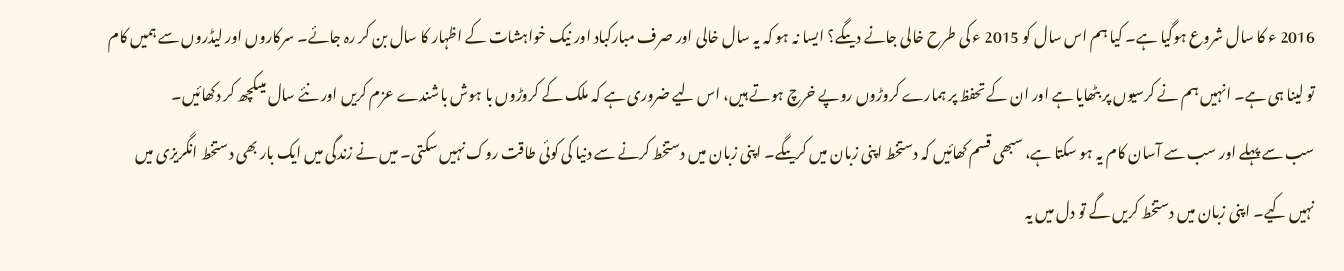2016 ء کا سال شروع ہوگیا ہے۔ کیا ہم اس سال کو 2015 ء کی طرح خالی جانے دیںگے؟ ایسا نہ ہو کہ یہ سال خالی اور صرف مبارکباد اور نیک خواہشات کے اظہار کا سال بن کر رہ جائے۔ سرکاروں اور لیڈروں سے ہمیں کام تو لینا ہی ہے۔ انہیں ہم نے کرسیوں پر بٹھایا ہے اور ان کے تحفظ پر ہمارے کروڑوں روپے خرچ ہوتے ہیں، اس لیے ضروری ہے کہ ملک کے کروڑوں با ہوش باشندے عزم کریں اور نئے سال میںکچھ کر دکھائیں۔
سب سے پہلے اور سب سے آسان کام یہ ہو سکتا ہے، سبھی قسم کھائیں کہ دستخط اپنی زبان میں کریںگے۔ اپنی زبان میں دستخط کرنے سے دنیا کی کوئی طاقت روک نہیں سکتی۔ میں نے زندگی میں ایک بار بھی دستخط انگریزی میں نہیں کیے۔ اپنی زبان میں دستخط کریں گے تو دل میں یہ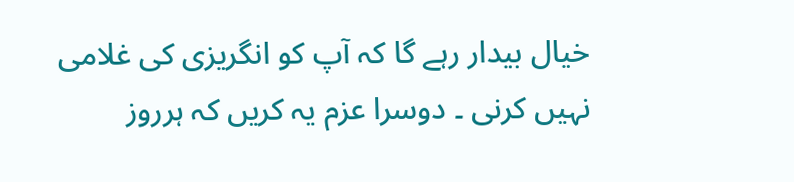خیال بیدار رہے گا کہ آپ کو انگریزی کی غلامی نہیں کرنی ۔ دوسرا عزم یہ کریں کہ ہرروز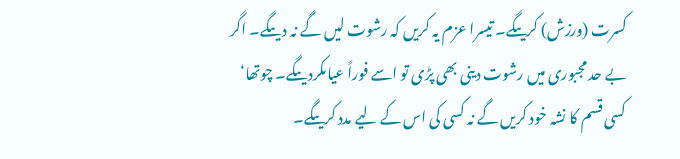کسرت (ورزش) کریںگے۔ تیسرا عزم یہ کریں کہ رشوت لیں گے نہ دیںگے۔ اگر بے حد مجبوری میں رشوت دینی بھی پڑی تو اسے فوراً عیاںکردیںگے۔ چوتھا‘ کسی قسم کا نشہ خود کریں گے نہ کسی کی اس کے لیے مدد کریںگے۔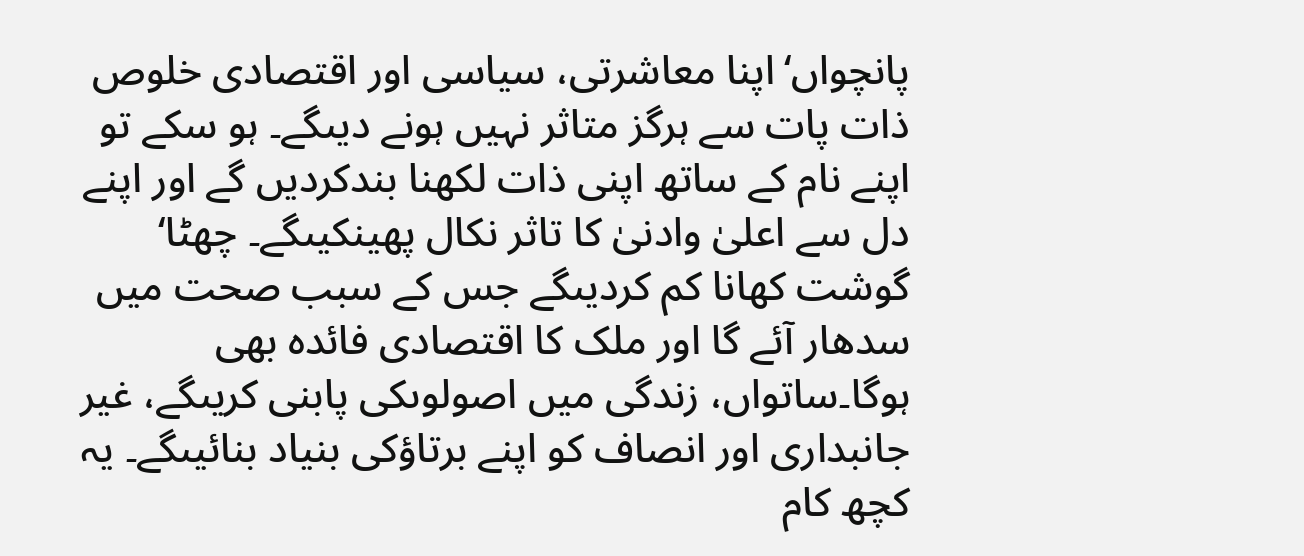پانچواں‘اپنا معاشرتی، سیاسی اور اقتصادی خلوص ذات پات سے ہرگز متاثر نہیں ہونے دیںگے۔ ہو سکے تو اپنے نام کے ساتھ اپنی ذات لکھنا بندکردیں گے اور اپنے دل سے اعلیٰ وادنیٰ کا تاثر نکال پھینکیںگے۔ چھٹا‘ گوشت کھانا کم کردیںگے جس کے سبب صحت میں سدھار آئے گا اور ملک کا اقتصادی فائدہ بھی ہوگا۔ساتواں، زندگی میں اصولوںکی پابنی کریںگے، غیر جانبداری اور انصاف کو اپنے برتاؤکی بنیاد بنائیںگے۔ یہ کچھ کام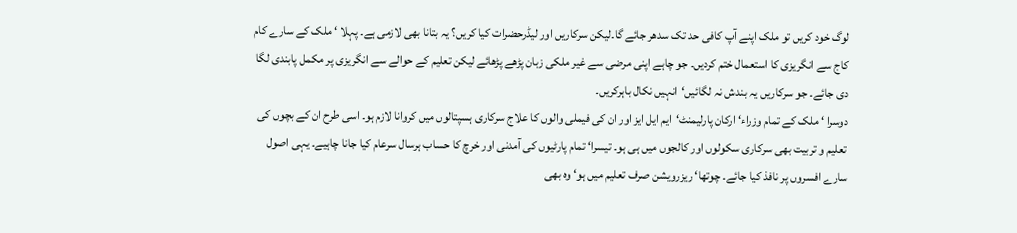لوگ خود کریں تو ملک اپنے آپ کافی حد تک سدھر جائے گا۔لیکن سرکاریں اور لیڈرحضرات کیا کریں؟ یہ بتانا بھی لازمی ہے۔ پہلا ‘ ملک کے سارے کام کاج سے انگریزی کا استعمال ختم کردیں۔ جو چاہے اپنی مرضی سے غیر ملکی زبان پڑھے پڑھائے لیکن تعلیم کے حوالے سے انگریزی پر مکمل پابندی لگا دی جائے۔ جو سرکاریں یہ بندش نہ لگائیں‘انہیں نکال باہرکریں۔
دوسرا ‘ ملک کے تمام وزراء‘ ارکان پارلیمنٹ‘ایم ایل ایز اور ان کی فیملی والوں کا علاج سرکاری ہسپتالوں میں کروانا لازم ہو۔ اسی طرح ان کے بچوں کی تعلیم و تربیت بھی سرکاری سکولوں اور کالجوں میں ہی ہو۔ تیسرا‘ تمام پارٹیوں کی آمدنی اور خرچ کا حساب ہرسال سرعام کیا جانا چاہیے۔ یہی اصول سارے افسروں پر نافذ کیا جائے۔ چوتھا‘ ریزرویشن صرف تعلیم میں ہو‘ وہ بھی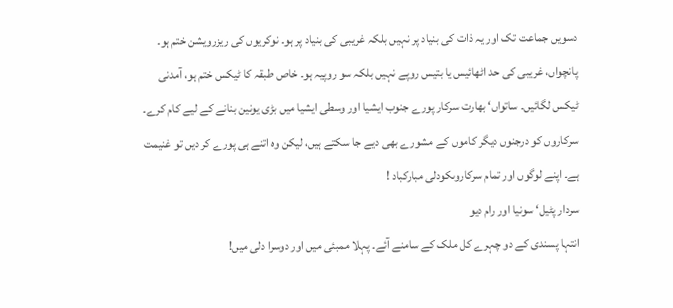دسویں جماعت تک اور یہ ذات کی بنیاد پر نہیں بلکہ غریبی کی بنیاد پر ہو۔ نوکریوں کی ریزرویشن ختم ہو۔ پانچواں، غریبی کی حد اٹھائیس یا بتیس روپے نہیں بلکہ سو روپیہ ہو۔ خاص طبقہ کا ٹیکس ختم ہو، آمدنی ٹیکس لگائیں۔ ساتواں‘ بھارت سرکار پورے جنوب ایشیا اور وسطی ایشیا میں بڑی یونین بنانے کے لیے کام کرے۔ سرکاروں کو درجنوں دیگر کاموں کے مشورے بھی دیے جا سکتے ہیں، لیکن وہ اتنے ہی پورے کر دیں تو غنیمت ہے۔ اپنے لوگوں اور تمام سرکاروںکودلی مبارکباد !
سردار پٹیل‘ سونیا اور رام دیو
انتہا پسندی کے دو چہرے کل ملک کے سامنے آئے۔ پہلا ممبئی میں اور دوسرا دلی میں!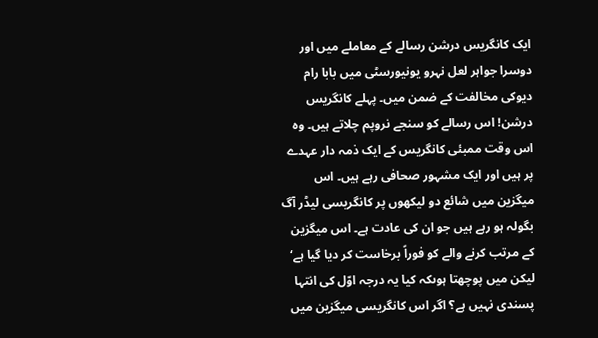ایک کانگریس درشن رسالے کے معاملے میں اور دوسرا جواہر لعل نہرو یونیورسٹی میں بابا رام دیوکی مخالفت کے ضمن میں۔ پہلے کانگریس درشن! اس رسالے کو سنجے نروپم چلاتے ہیں۔ وہ اس وقت ممبئی کانگریس کے ایک ذمہ دار عہدے پر ہیں اور ایک مشہور صحافی رہے ہیں۔ اس میگزین میں شائع دو لیکھوں پر کانگریسی لیڈر آگ بگولہ ہو رہے ہیں جو ان کی عادت ہے۔ اس میگزین کے مرتب کرنے والے کو فوراً برخاست کر دیا گیا ہے‘ لیکن میں پوچھتا ہوںکہ کیا یہ درجہ اوّل کی انتہا پسندی نہیں ہے؟ اگر اس کانگریسی میگزین میں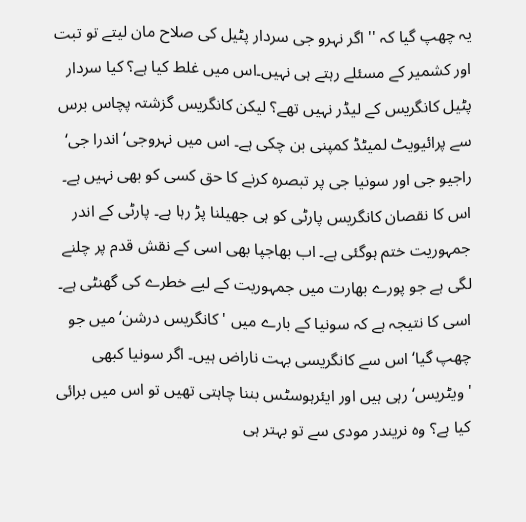یہ چھپ گیا کہ '' اگر نہرو جی سردار پٹیل کی صلاح مان لیتے تو تبت اور کشمیر کے مسئلے رہتے ہی نہیں۔اس میں غلط کیا ہے؟ کیا سردار پٹیل کانگریس کے لیڈر نہیں تھے؟ لیکن کانگریس گزشتہ پچاس برس سے پرائیویٹ لمیٹڈ کمپنی بن چکی ہے۔ اس میں نہروجی‘ اندرا جی‘ راجیو جی اور سونیا جی پر تبصرہ کرنے کا حق کسی کو بھی نہیں ہے۔ اس کا نقصان کانگریس پارٹی کو ہی جھیلنا پڑ رہا ہے۔ پارٹی کے اندر جمہوریت ختم ہوگئی ہے۔ اب بھاجپا بھی اسی کے نقش قدم پر چلنے لگی ہے جو پورے بھارت میں جمہوریت کے لیے خطرے کی گھنٹی ہے۔ اسی کا نتیجہ ہے کہ سونیا کے بارے میں 'کانگریس درشن‘ میں جو چھپ گیا‘ اس سے کانگریسی بہت ناراض ہیں۔ اگر سونیا کبھی 'ویٹریس‘ رہی ہیں اور ایئرہوسٹس بننا چاہتی تھیں تو اس میں برائی کیا ہے؟ وہ نریندر مودی سے تو بہتر ہی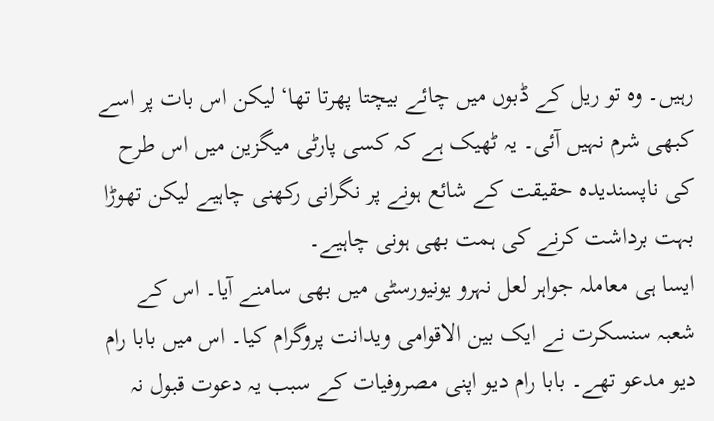رہیں۔ وہ تو ریل کے ڈبوں میں چائے بیچتا پھرتا تھا‘ لیکن اس بات پر اسے کبھی شرم نہیں آئی۔ یہ ٹھیک ہے کہ کسی پارٹی میگزین میں اس طرح کی ناپسندیدہ حقیقت کے شائع ہونے پر نگرانی رکھنی چاہیے لیکن تھوڑا بہت برداشت کرنے کی ہمت بھی ہونی چاہیے۔
ایسا ہی معاملہ جواہر لعل نہرو یونیورسٹی میں بھی سامنے آیا۔ اس کے شعبہ سنسکرت نے ایک بین الاقوامی ویدانت پروگرام کیا۔ اس میں بابا رام دیو مدعو تھے۔ بابا رام دیو اپنی مصروفیات کے سبب یہ دعوت قبول نہ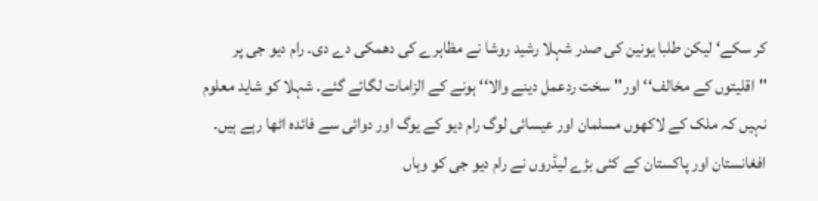کر سکے‘ لیکن طلبا یونین کی صدر شہلا رشید روشا نے مظاہرے کی دھمکی دے دی۔ رام دیو جی پر ''اقلیتوں کے مخالف‘‘ اور''سخت ردعمل دینے والا‘‘ ہونے کے الزامات لگائے گئے۔ شہلا کو شاید معلوم نہیں کہ ملک کے لاکھوں مسلمان اور عیسائی لوگ رام دیو کے یوگ اور دوائی سے فائدہ اٹھا رہے ہیں۔ افغانستان اور پاکستان کے کئی بڑے لیڈروں نے رام دیو جی کو وہاں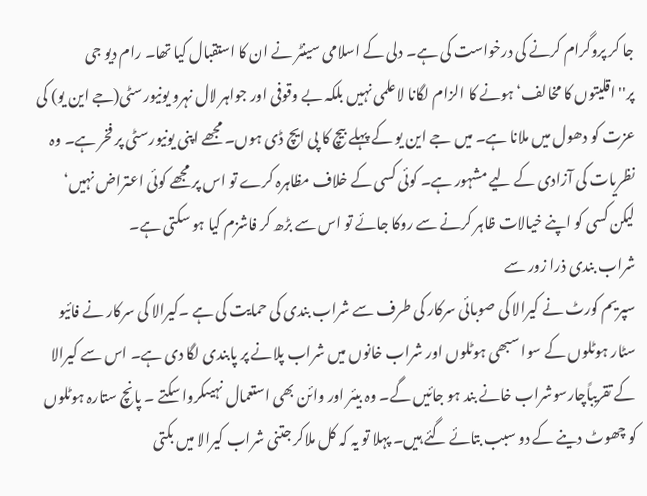جا کر پروگرام کرنے کی درخواست کی ہے۔ دلی کے اسلامی سینٹر نے ان کا استقبال کیا تھا۔ رام دیو جی پر''اقلیتوں کا مخالف‘ ہونے کا الزام لگانا لاعلمی نہیں بلکہ بے وقوفی اور جواہر لال نہرو یونیورسٹی(جے این یو) کی عزت کو دھول میں ملانا ہے۔ میں جے این یو کے پہلے بیچ کا پی ایچ ڈی ہوں۔ مجھے اپنی یونیورسٹی پر فخر ہے۔ وہ نظریات کی آزادی کے لیے مشہور ہے۔ کوئی کسی کے خلاف مظاہرہ کرے تو اس پر مجھے کوئی اعتراض نہیں‘ لیکن کسی کو اپنے خیالات ظاہر کرنے سے روکا جائے تو اس سے بڑھ کر فاشزم کیا ہو سکتی ہے۔
شراب بندی ذرا زور سے
سپریم کورٹ نے کیرالا کی صوبائی سرکار کی طرف سے شراب بندی کی حمایت کی ہے ۔کیرالا کی سرکار نے فائیو سٹار ہوٹلوں کے سوا سبھی ہوٹلوں اور شراب خانوں میں شراب پلانے پر پابندی لگا دی ہے۔ اس سے کیرالا کے تقریباًچارسوشراب خانے بند ہو جائیں گے۔ وہ بیئر اور وائن بھی استعمال نہیںکروا سکتے ۔ پانچ ستارہ ہوٹلوں کو چھوٹ دینے کے دو سبب بتائے گئے ہیں۔ پہلا تو یہ کہ کل ملاکر جتنی شراب کیرالا میں بکتی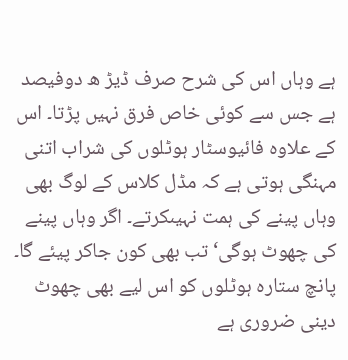ہے وہاں اس کی شرح صرف ڈیڑ ھ دوفیصد ہے جس سے کوئی خاص فرق نہیں پڑتا۔ اس کے علاوہ فائیوسٹار ہوٹلوں کی شراب اتنی مہنگی ہوتی ہے کہ مڈل کلاس کے لوگ بھی وہاں پینے کی ہمت نہیںکرتے۔ اگر وہاں پینے کی چھوٹ ہوگی‘ تب بھی کون جاکر پیئے گا۔ پانچ ستارہ ہوٹلوں کو اس لیے بھی چھوٹ دینی ضروری ہے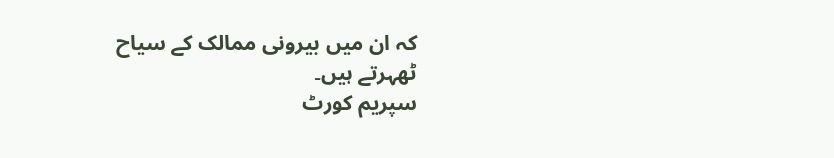کہ ان میں بیرونی ممالک کے سیاح ٹھہرتے ہیں۔
سپریم کورٹ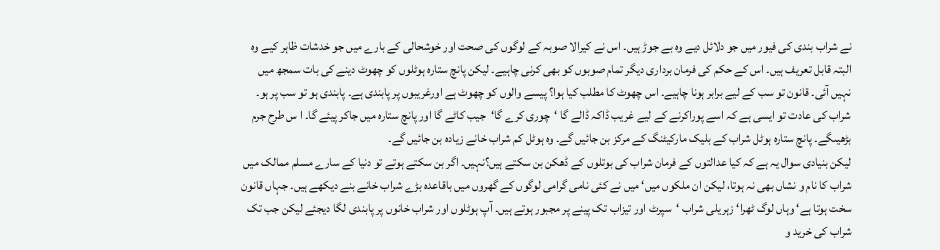نے شراب بندی کی فیور میں جو دلائل دیے وہ بے جوڑ ہیں۔ اس نے کیرالا صوبہ کے لوگوں کی صحت اور خوشحالی کے بارے میں جو خدشات ظاہر کیے وہ البتہ قابل تعریف ہیں۔ اس کے حکم کی فرمان برداری دیگر تمام صوبوں کو بھی کرنی چاہیے۔ لیکن پانچ ستارہ ہوٹلوں کو چھوٹ دینے کی بات سمجھ میں نہیں آئی۔ قانون تو سب کے لیے برابر ہونا چاہیے۔ اس چھوٹ کا مطلب کیا ہوا؟ پیسے والوں کو چھوٹ ہے اورغریبوں پر پابندی ہے۔ پابندی ہو تو سب پر ہو۔ شراب کی عادت تو ایسی ہے کہ اسے پوراکرنے کے لیے غریب ڈاکہ ڈالے گا ‘چوری کرے گا‘جیب کاٹے گا اور پانچ ستارہ میں جاکر پیئے گا۔ ا س طرح جرم بڑھیںگے۔ پانچ ستارہ ہوٹل شراب کے بلیک مارکیٹنگ کے مرکز بن جائیں گے۔ وہ ہوٹل کم شراب خانے زیادہ بن جائیں گے۔
لیکن بنیادی سوال یہ ہے کہ کیا عدالتوں کے فرمان شراب کی بوتلوں کے ڈھکن بن سکتے ہیں؟نہیں۔ اگر بن سکتے ہوتے تو دنیا کے سارے مسلم ممالک میں شراب کا نام و نشاں بھی نہ ہوتا، لیکن ان ملکوں میں‘ میں نے کئی نامی گرامی لوگوں کے گھروں میں باقاعدہ بڑے شراب خانے بنے دیکھے ہیں۔ جہاں قانون سخت ہوتا ہے‘ وہاں لوگ ٹھرا‘ زہریلی شراب ‘سپرٹ اور تیزاب تک پینے پر مجبور ہوتے ہیں۔ آپ ہوٹلوں اور شراب خانوں پر پابندی لگا دیجئے لیکن جب تک شراب کی خرید و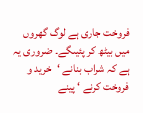فروخت جاری ہے لوگ گھروں میں بیٹھ کر پئیںگے۔ ضروری یہ ہے کہ شراب بنانے ‘خرید و فروخت کرنے ‘ پینے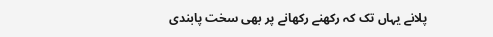پلانے یہاں تک کہ رکھنے رکھانے پر بھی سخت پابندی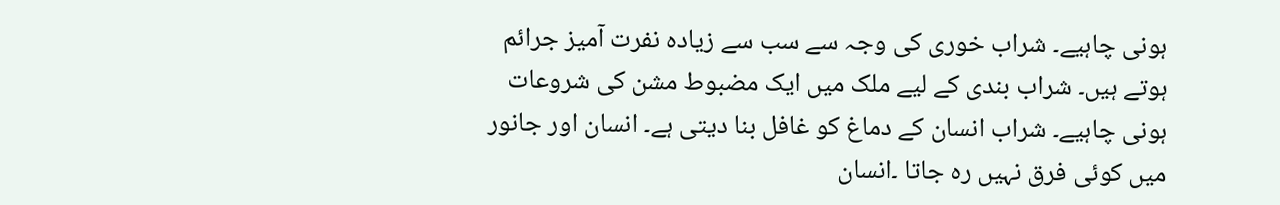ہونی چاہیے۔ شراب خوری کی وجہ سے سب سے زیادہ نفرت آمیز جرائم ہوتے ہیں۔ شراب بندی کے لیے ملک میں ایک مضبوط مشن کی شروعات ہونی چاہیے۔ شراب انسان کے دماغ کو غافل بنا دیتی ہے۔ انسان اور جانور میں کوئی فرق نہیں رہ جاتا ۔انسان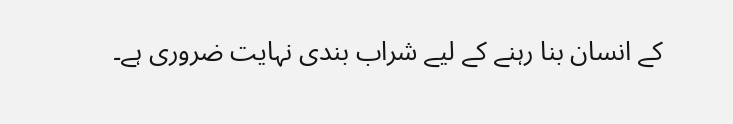کے انسان بنا رہنے کے لیے شراب بندی نہایت ضروری ہے۔